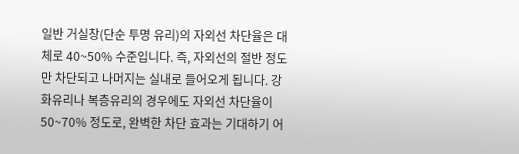일반 거실창(단순 투명 유리)의 자외선 차단율은 대체로 40~50% 수준입니다. 즉, 자외선의 절반 정도만 차단되고 나머지는 실내로 들어오게 됩니다. 강화유리나 복층유리의 경우에도 자외선 차단율이 50~70% 정도로, 완벽한 차단 효과는 기대하기 어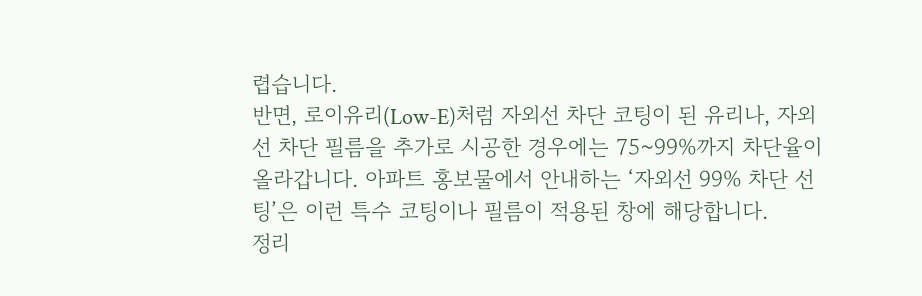렵습니다.
반면, 로이유리(Low-E)처럼 자외선 차단 코팅이 된 유리나, 자외선 차단 필름을 추가로 시공한 경우에는 75~99%까지 차단율이 올라갑니다. 아파트 홍보물에서 안내하는 ‘자외선 99% 차단 선팅’은 이런 특수 코팅이나 필름이 적용된 창에 해당합니다.
정리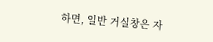하면, 일반 거실창은 자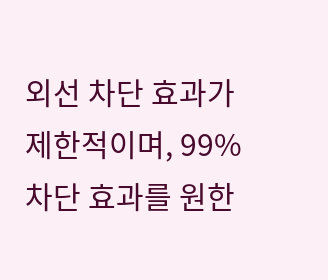외선 차단 효과가 제한적이며, 99% 차단 효과를 원한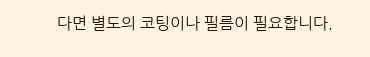다면 별도의 코팅이나 필름이 필요합니다.